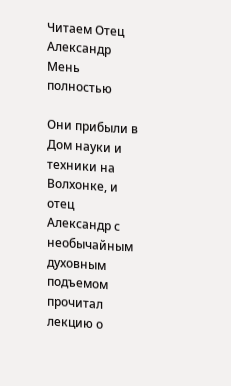Читаем Отец Александр Мень полностью

Они прибыли в Дом науки и техники на Волхонке, и отец Александр с необычайным духовным подъемом прочитал лекцию о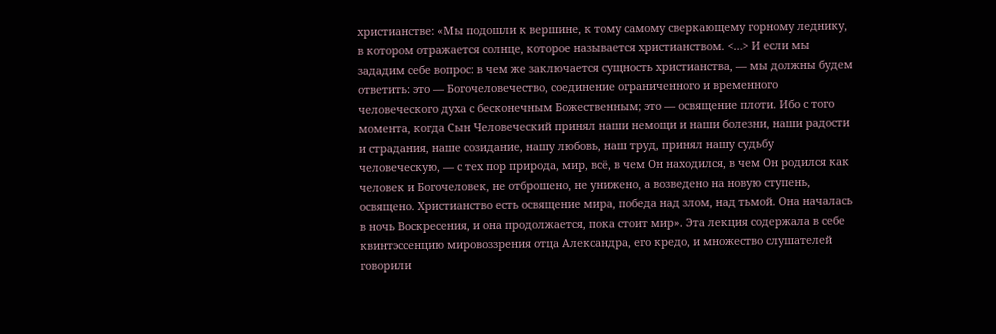христианстве: «Мы подошли к вершине, к тому самому сверкающему горному леднику, в котором отражается солнце, которое называется христианством. <…> И если мы зададим себе вопрос: в чем же заключается сущность христианства, — мы должны будем ответить: это — Богочеловечество, соединение ограниченного и временного человеческого духа с бесконечным Божественным; это — освящение плоти. Ибо с того момента, когда Сын Человеческий принял наши немощи и наши болезни, наши радости и страдания, наше созидание, нашу любовь, наш труд, принял нашу судьбу человеческую, — с тех пор природа, мир, всё, в чем Он находился, в чем Он родился как человек и Богочеловек, не отброшено, не унижено, а возведено на новую ступень, освящено. Христианство есть освящение мира, победа над злом, над тьмой. Она началась в ночь Воскресения, и она продолжается, пока стоит мир». Эта лекция содержала в себе квинтэссенцию мировоззрения отца Александра, его кредо, и множество слушателей говорили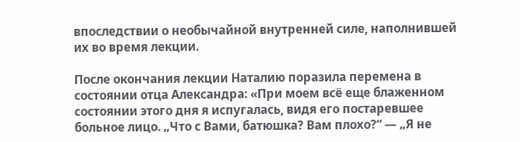впоследствии о необычайной внутренней силе, наполнившей их во время лекции.

После окончания лекции Наталию поразила перемена в состоянии отца Александра: «При моем всё еще блаженном состоянии этого дня я испугалась, видя его постаревшее больное лицо. „Что с Вами, батюшка? Вам плохо?“ — „Я не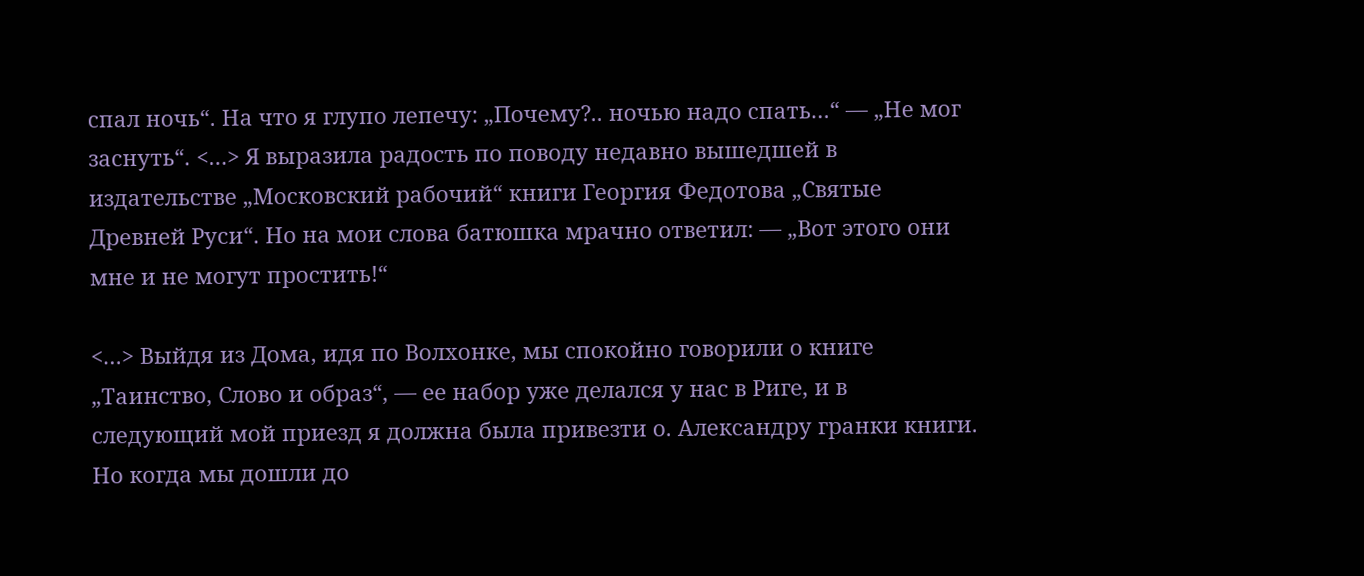спал ночь“. На что я глупо лепечу: „Почему?.. ночью надо спать…“ — „Не мог заснуть“. <…> Я выразила радость по поводу недавно вышедшей в издательстве „Московский рабочий“ книги Георгия Федотова „Святые Древней Руси“. Но на мои слова батюшка мрачно ответил: — „Вот этого они мне и не могут простить!“

<…> Выйдя из Дома, идя по Волхонке, мы спокойно говорили о книге „Таинство, Слово и образ“, — ее набор уже делался у нас в Риге, и в следующий мой приезд я должна была привезти о. Александру гранки книги. Но когда мы дошли до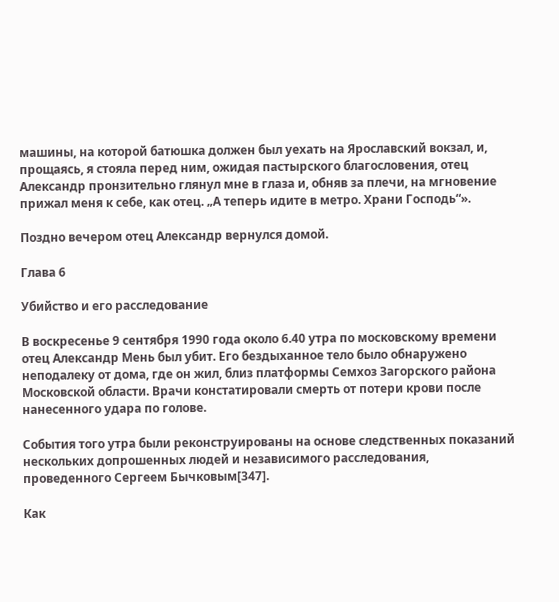машины, на которой батюшка должен был уехать на Ярославский вокзал, и, прощаясь, я стояла перед ним, ожидая пастырского благословения, отец Александр пронзительно глянул мне в глаза и, обняв за плечи, на мгновение прижал меня к себе, как отец. „А теперь идите в метро. Храни Господь“».

Поздно вечером отец Александр вернулся домой.

Глава 6

Убийство и его расследование

В воскресенье 9 сентября 1990 года около 6.40 утра по московскому времени отец Александр Мень был убит. Его бездыханное тело было обнаружено неподалеку от дома, где он жил, близ платформы Семхоз Загорского района Московской области. Врачи констатировали смерть от потери крови после нанесенного удара по голове.

События того утра были реконструированы на основе следственных показаний нескольких допрошенных людей и независимого расследования, проведенного Сергеем Бычковым[347].

Как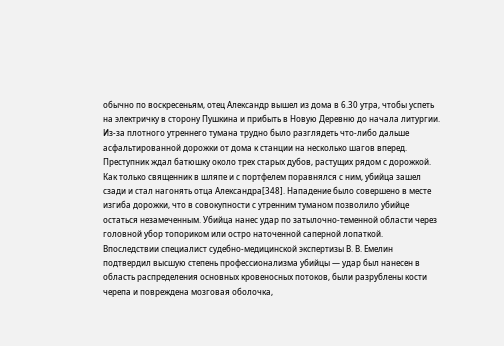обычно по воскресеньям, отец Александр вышел из дома в 6.30 утра, чтобы успеть на электричку в сторону Пушкина и прибыть в Новую Деревню до начала литургии. Из-за плотного утреннего тумана трудно было разглядеть что-либо дальше асфальтированной дорожки от дома к станции на несколько шагов вперед. Преступник ждал батюшку около трех старых дубов, растущих рядом с дорожкой. Как только священник в шляпе и с портфелем поравнялся с ним, убийца зашел сзади и стал нагонять отца Александра[348]. Нападение было совершено в месте изгиба дорожки, что в совокупности с утренним туманом позволило убийце остаться незамеченным. Убийца нанес удар по затылочно-теменной области через головной убор топориком или остро наточенной саперной лопаткой. Впоследствии специалист судебно-медицинской экспертизы В. В. Емелин подтвердил высшую степень профессионализма убийцы — удар был нанесен в область распределения основных кровеносных потоков, были разрублены кости черепа и повреждена мозговая оболочка,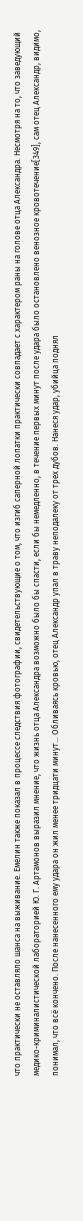что практически не оставляло шанса на выживание. Емелин также показал в процессе следствия фотографии, свидетельствующие о том, что изгиб саперной лопатки практически совпадает с характером раны на голове отца Александра. Несмотря на то, что заведующий медико-криминалистической лабораторией Ю. Г. Артамонов выразил мнение, что жизнь отца Александра возможно было бы спасти, если бы немедленно, в течение первых минут после удара было остановлено венозное кровотечение[349], сам отец Александр, видимо, понимал, что всё кончено. После нанесенного ему удара он жил менее тридцати минут… Обливаясь кровью, отец Александр упал в траву неподалеку от трех дубов. Нанеся удар, убийца поднял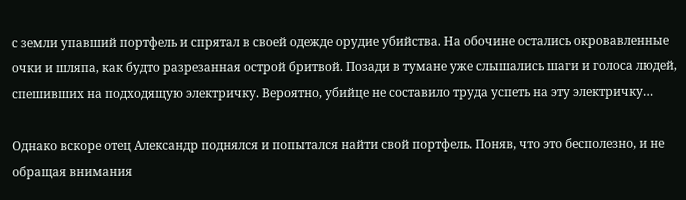с земли упавший портфель и спрятал в своей одежде орудие убийства. На обочине остались окровавленные очки и шляпа, как будто разрезанная острой бритвой. Позади в тумане уже слышались шаги и голоса людей, спешивших на подходящую электричку. Вероятно, убийце не составило труда успеть на эту электричку…

Однако вскоре отец Александр поднялся и попытался найти свой портфель. Поняв, что это бесполезно, и не обращая внимания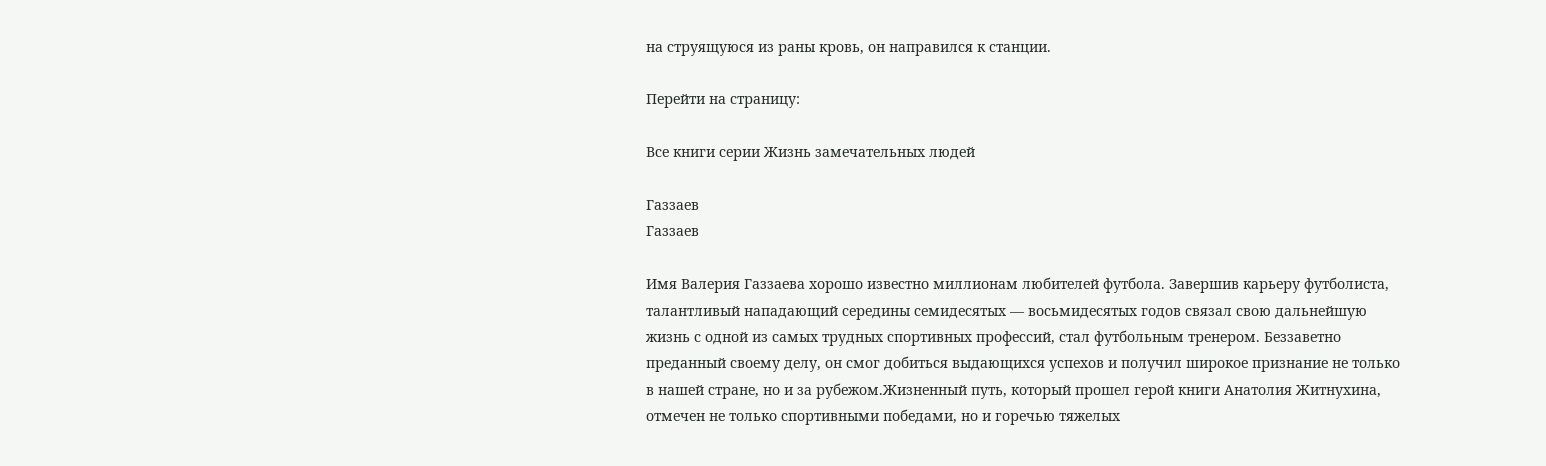на струящуюся из раны кровь, он направился к станции.

Перейти на страницу:

Все книги серии Жизнь замечательных людей

Газзаев
Газзаев

Имя Валерия Газзаева хорошо известно миллионам любителей футбола. Завершив карьеру футболиста, талантливый нападающий середины семидесятых — восьмидесятых годов связал свою дальнейшую жизнь с одной из самых трудных спортивных профессий, стал футбольным тренером. Беззаветно преданный своему делу, он смог добиться выдающихся успехов и получил широкое признание не только в нашей стране, но и за рубежом.Жизненный путь, который прошел герой книги Анатолия Житнухина, отмечен не только спортивными победами, но и горечью тяжелых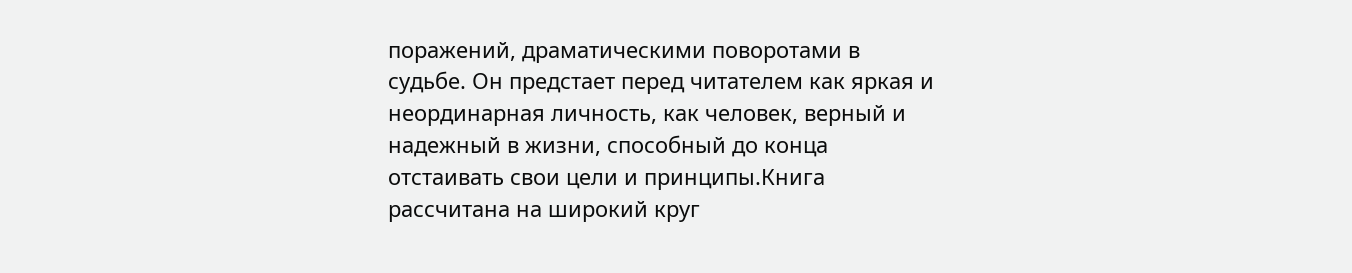поражений, драматическими поворотами в судьбе. Он предстает перед читателем как яркая и неординарная личность, как человек, верный и надежный в жизни, способный до конца отстаивать свои цели и принципы.Книга рассчитана на широкий круг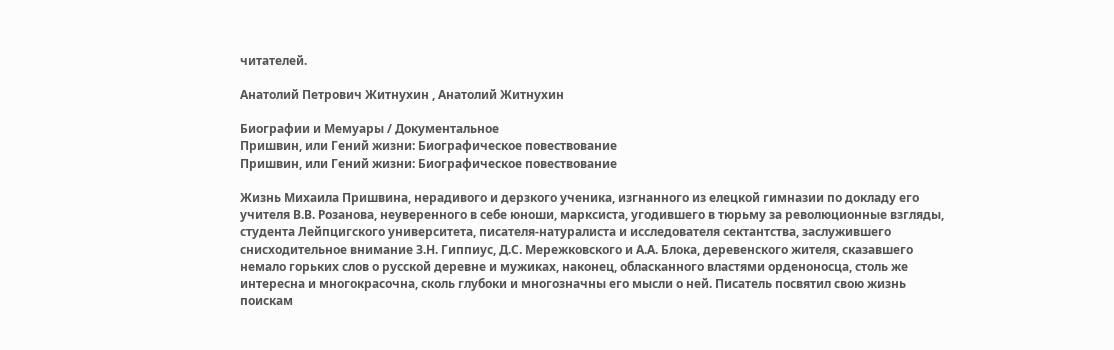читателей.

Анатолий Петрович Житнухин , Анатолий Житнухин

Биографии и Мемуары / Документальное
Пришвин, или Гений жизни: Биографическое повествование
Пришвин, или Гений жизни: Биографическое повествование

Жизнь Михаила Пришвина, нерадивого и дерзкого ученика, изгнанного из елецкой гимназии по докладу его учителя В.В. Розанова, неуверенного в себе юноши, марксиста, угодившего в тюрьму за революционные взгляды, студента Лейпцигского университета, писателя-натуралиста и исследователя сектантства, заслужившего снисходительное внимание З.Н. Гиппиус, Д.С. Мережковского и А.А. Блока, деревенского жителя, сказавшего немало горьких слов о русской деревне и мужиках, наконец, обласканного властями орденоносца, столь же интересна и многокрасочна, сколь глубоки и многозначны его мысли о ней. Писатель посвятил свою жизнь поискам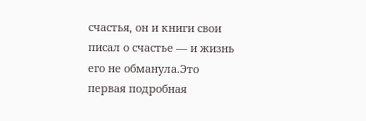счастья, он и книги свои писал о счастье — и жизнь его не обманула.Это первая подробная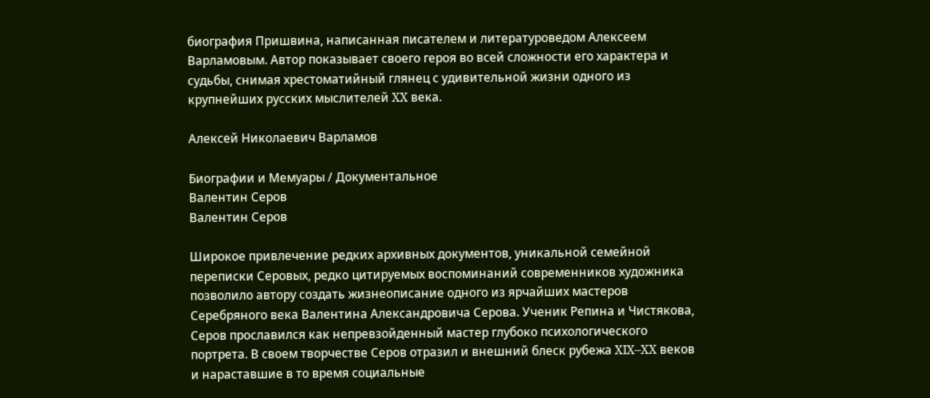биография Пришвина, написанная писателем и литературоведом Алексеем Варламовым. Автор показывает своего героя во всей сложности его характера и судьбы, снимая хрестоматийный глянец с удивительной жизни одного из крупнейших русских мыслителей XX века.

Алексей Николаевич Варламов

Биографии и Мемуары / Документальное
Валентин Серов
Валентин Серов

Широкое привлечение редких архивных документов, уникальной семейной переписки Серовых, редко цитируемых воспоминаний современников художника позволило автору создать жизнеописание одного из ярчайших мастеров Серебряного века Валентина Александровича Серова. Ученик Репина и Чистякова, Серов прославился как непревзойденный мастер глубоко психологического портрета. В своем творчестве Серов отразил и внешний блеск рубежа XIX–XX веков и нараставшие в то время социальные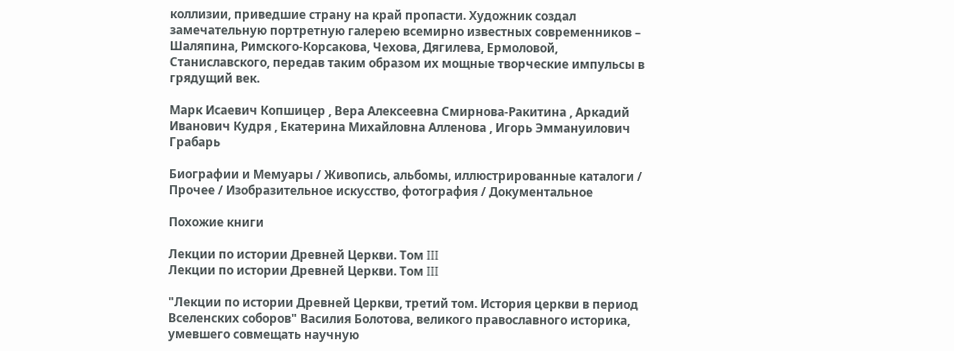коллизии, приведшие страну на край пропасти. Художник создал замечательную портретную галерею всемирно известных современников – Шаляпина, Римского-Корсакова, Чехова, Дягилева, Ермоловой, Станиславского, передав таким образом их мощные творческие импульсы в грядущий век.

Марк Исаевич Копшицер , Вера Алексеевна Смирнова-Ракитина , Аркадий Иванович Кудря , Екатерина Михайловна Алленова , Игорь Эммануилович Грабарь

Биографии и Мемуары / Живопись, альбомы, иллюстрированные каталоги / Прочее / Изобразительное искусство, фотография / Документальное

Похожие книги

Лекции по истории Древней Церкви. Том III
Лекции по истории Древней Церкви. Том III

"Лекции по истории Древней Церкви, третий том. История церкви в период Вселенских соборов" Василия Болотова, великого православного историка, умевшего совмещать научную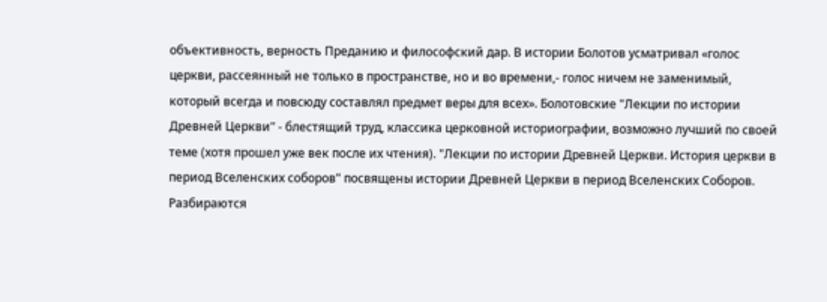объективность, верность Преданию и философский дар. В истории Болотов усматривал «голос церкви, рассеянный не только в пространстве, но и во времени,- голос ничем не заменимый, который всегда и повсюду составлял предмет веры для всех». Болотовские "Лекции по истории Древней Церкви" - блестящий труд, классика церковной историографии, возможно лучший по своей теме (хотя прошел уже век после их чтения). "Лекции по истории Древней Церкви. История церкви в период Вселенских соборов" посвящены истории Древней Церкви в период Вселенских Соборов. Разбираются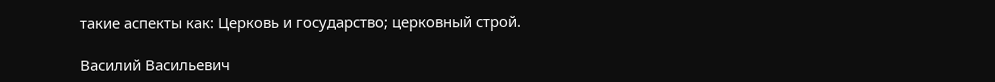такие аспекты как: Церковь и государство; церковный строй.

Василий Васильевич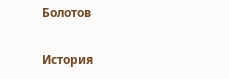Болотов

История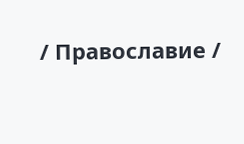/ Православие /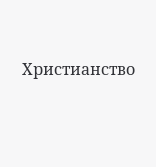Христианство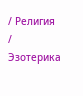/ Религия / Эзотерика